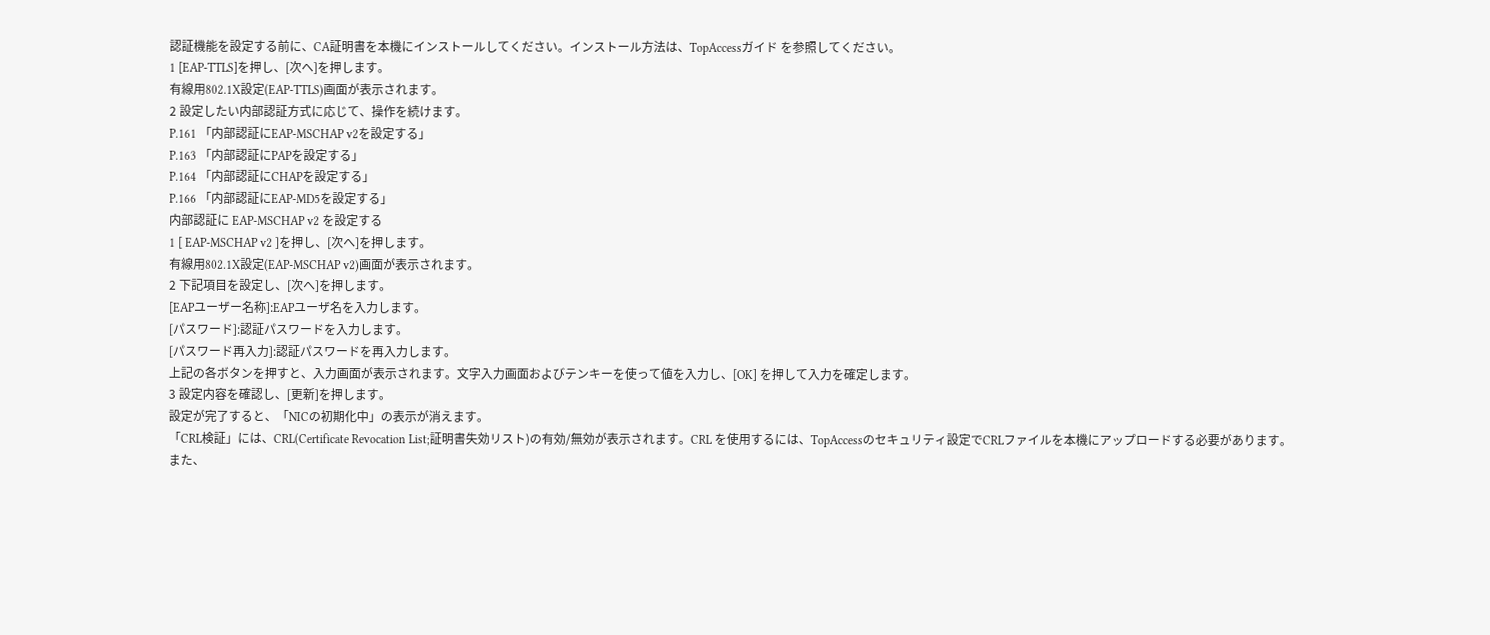認証機能を設定する前に、CA証明書を本機にインストールしてください。インストール方法は、TopAccessガイド を参照してください。
1 [EAP-TTLS]を押し、[次へ]を押します。
有線用802.1X設定(EAP-TTLS)画面が表示されます。
2 設定したい内部認証方式に応じて、操作を続けます。
P.161 「内部認証にEAP-MSCHAP v2を設定する」
P.163 「内部認証にPAPを設定する」
P.164 「内部認証にCHAPを設定する」
P.166 「内部認証にEAP-MD5を設定する」
内部認証に EAP-MSCHAP v2 を設定する
1 [ EAP-MSCHAP v2 ]を押し、[次へ]を押します。
有線用802.1X設定(EAP-MSCHAP v2)画面が表示されます。
2 下記項目を設定し、[次へ]を押します。
[EAPユーザー名称]:EAPユーザ名を入力します。
[パスワード]:認証パスワードを入力します。
[パスワード再入力]:認証パスワードを再入力します。
上記の各ボタンを押すと、入力画面が表示されます。文字入力画面およびテンキーを使って値を入力し、[OK] を押して入力を確定します。
3 設定内容を確認し、[更新]を押します。
設定が完了すると、「NICの初期化中」の表示が消えます。
「CRL検証」には、CRL(Certificate Revocation List;証明書失効リスト)の有効/無効が表示されます。CRL を使用するには、TopAccessのセキュリティ設定でCRLファイルを本機にアップロードする必要があります。
また、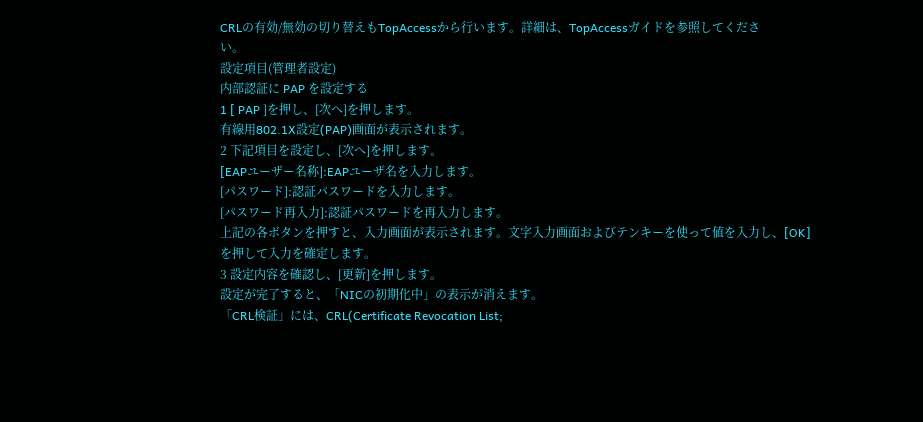CRLの有効/無効の切り替えもTopAccessから行います。詳細は、TopAccessガイドを参照してくださ
い。
設定項目(管理者設定)
内部認証に PAP を設定する
1 [ PAP ]を押し、[次へ]を押します。
有線用802.1X設定(PAP)画面が表示されます。
2 下記項目を設定し、[次へ]を押します。
[EAPユーザー名称]:EAPユーザ名を入力します。
[パスワード]:認証パスワードを入力します。
[パスワード再入力]:認証パスワードを再入力します。
上記の各ボタンを押すと、入力画面が表示されます。文字入力画面およびテンキーを使って値を入力し、[OK]
を押して入力を確定します。
3 設定内容を確認し、[更新]を押します。
設定が完了すると、「NICの初期化中」の表示が消えます。
「CRL検証」には、CRL(Certificate Revocation List;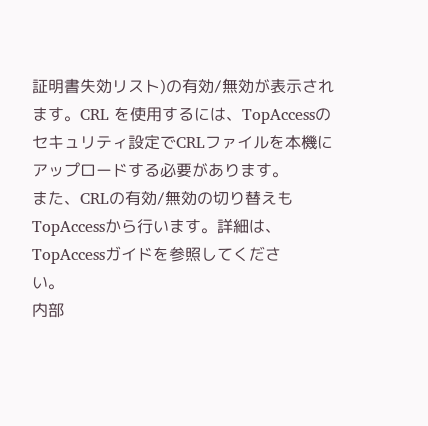証明書失効リスト)の有効/無効が表示されます。CRL を使用するには、TopAccessのセキュリティ設定でCRLファイルを本機にアップロードする必要があります。
また、CRLの有効/無効の切り替えもTopAccessから行います。詳細は、TopAccessガイドを参照してくださ
い。
内部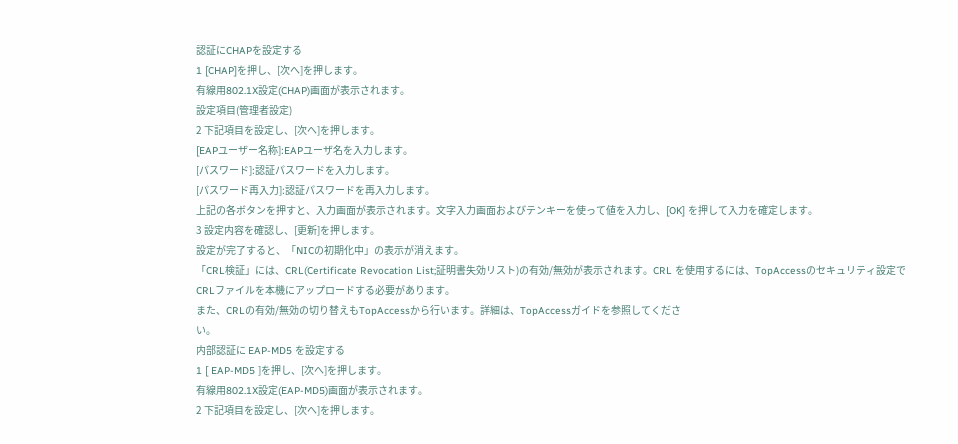認証にCHAPを設定する
1 [CHAP]を押し、[次へ]を押します。
有線用802.1X設定(CHAP)画面が表示されます。
設定項目(管理者設定)
2 下記項目を設定し、[次へ]を押します。
[EAPユーザー名称]:EAPユーザ名を入力します。
[パスワード]:認証パスワードを入力します。
[パスワード再入力]:認証パスワードを再入力します。
上記の各ボタンを押すと、入力画面が表示されます。文字入力画面およびテンキーを使って値を入力し、[OK] を押して入力を確定します。
3 設定内容を確認し、[更新]を押します。
設定が完了すると、「NICの初期化中」の表示が消えます。
「CRL検証」には、CRL(Certificate Revocation List;証明書失効リスト)の有効/無効が表示されます。CRL を使用するには、TopAccessのセキュリティ設定でCRLファイルを本機にアップロードする必要があります。
また、CRLの有効/無効の切り替えもTopAccessから行います。詳細は、TopAccessガイドを参照してくださ
い。
内部認証に EAP-MD5 を設定する
1 [ EAP-MD5 ]を押し、[次へ]を押します。
有線用802.1X設定(EAP-MD5)画面が表示されます。
2 下記項目を設定し、[次へ]を押します。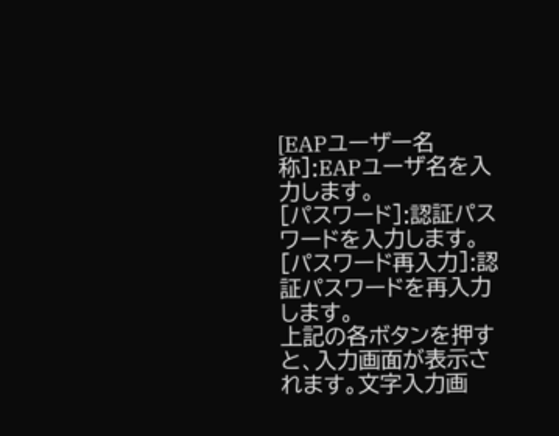[EAPユーザー名称]:EAPユーザ名を入力します。
[パスワード]:認証パスワードを入力します。
[パスワード再入力]:認証パスワードを再入力します。
上記の各ボタンを押すと、入力画面が表示されます。文字入力画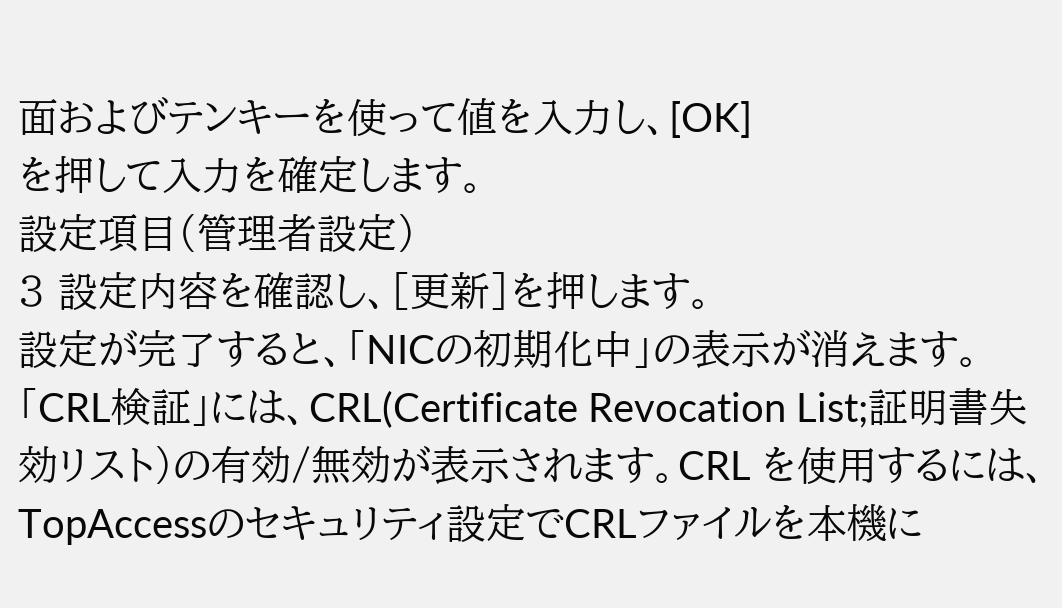面およびテンキーを使って値を入力し、[OK]
を押して入力を確定します。
設定項目(管理者設定)
3 設定内容を確認し、[更新]を押します。
設定が完了すると、「NICの初期化中」の表示が消えます。
「CRL検証」には、CRL(Certificate Revocation List;証明書失効リスト)の有効/無効が表示されます。CRL を使用するには、TopAccessのセキュリティ設定でCRLファイルを本機に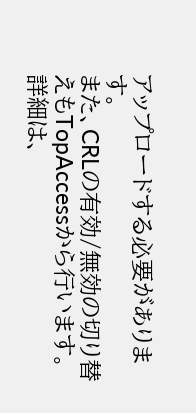アップロードする必要があります。
また、CRLの有効/無効の切り替えもTopAccessから行います。詳細は、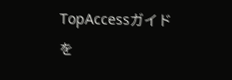TopAccessガイドを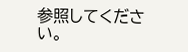参照してくださ
い。